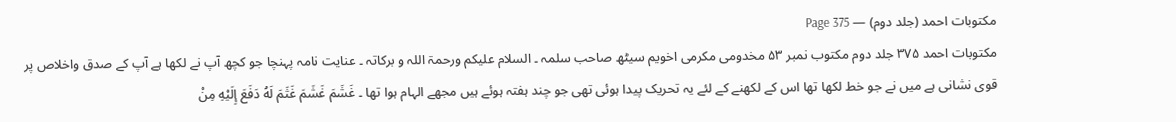مکتوبات احمد (جلد دوم) — Page 375
مکتوبات احمد ۳۷۵ جلد دوم مکتوب نمبر ۵۳ مخدومی مکرمی اخویم سیٹھ صاحب سلمہ ۔ السلام علیکم ورحمۃ اللہ و برکاتہ ۔ عنایت نامہ پہنچا جو کچھ آپ نے لکھا ہے آپ کے صدق واخلاص پر قوی نشانی ہے میں نے جو خط لکھا تھا اس کے لکھنے کے لئے یہ تحریک پیدا ہوئی تھی جو چند ہفتہ ہوئے ہیں مجھے الہام ہوا تھا ۔ غَشَمَ غَشَمَ غَثَمَ لَهُ دَفَعَ إِلَيْهِ مِنْ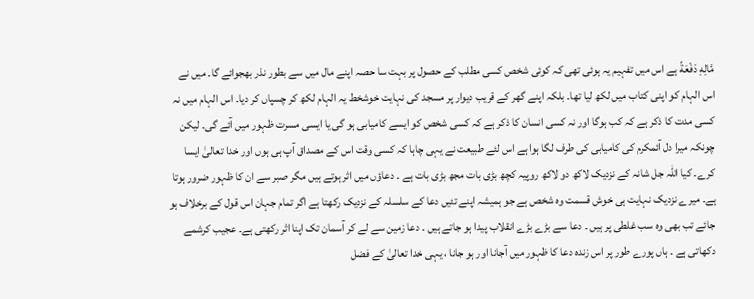مَّالِهِ دَفْعَةً ہے اس میں تفہیم یہ ہوئی تھی کہ کوئی شخص کسی مطلب کے حصول پر بہت سا حصہ اپنے مال میں سے بطور نذر بھجوائے گا۔ میں نے اس الہام کو اپنی کتاب میں لکھ لیا تھا۔ بلکہ اپنے گھر کے قریب دیوار پر مسجد کی نہایت خوشخط یہ الہام لکھ کر چسپاں کر دیا۔ اس الہام میں نہ کسی مدت کا ذکر ہے کہ کب ہوگا اور نہ کسی انسان کا ذکر ہے کہ کسی شخص کو ایسے کامیابی ہو گی یا ایسی مسرت ظہور میں آئے گی۔ لیکن چونکہ میرا دل آئمکرم کی کامیابی کی طرف لگا ہوا ہے اس لئے طبیعت نے یہی چاہا کہ کسی وقت اس کے مصداق آپ ہی ہوں اور خدا تعالیٰ ایسا کرے۔ کیا اللہ جل شانہ کے نزدیک لاکھ دو لاکھ روپیہ کچھ بڑی بات مجھ بڑی بات ہے ۔ دعاؤں میں اثر ہوتے ہیں مگر صبر سے ان کا ظہور ضرور ہوتا ہے۔ میرے نزدیک نہایت ہی خوش قسمت وہ شخص ہے جو ہمیشہ اپنے تئیں دعا کے سلسلہ کے نزدیک رکھتا ہے اگر تمام جہان اس قول کے برخلاف ہو جائے تب بھی وہ سب غلطی پر ہیں ۔ دعا سے بڑے بڑے انقلاب پیدا ہو جاتے ہیں ۔ دعا زمین سے لے کر آسمان تک اپنا اثر رکھتی ہے۔ عجیب کرشمے دکھاتی ہے ۔ ہاں پورے طور پر اس زندہ دعا کا ظہور میں آجانا اور ہو جانا ، یہی خدا تعالیٰ کے فضل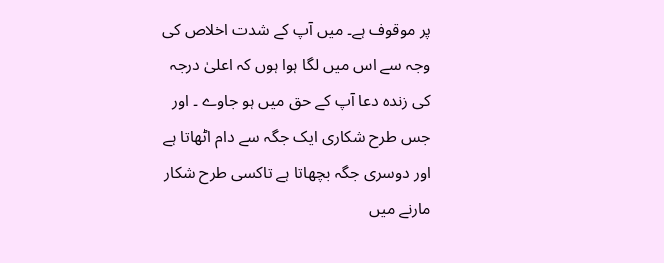پر موقوف ہے۔ میں آپ کے شدت اخلاص کی وجہ سے اس میں لگا ہوا ہوں کہ اعلیٰ درجہ کی زندہ دعا آپ کے حق میں ہو جاوے ۔ اور جس طرح شکاری ایک جگہ سے دام اٹھاتا ہے اور دوسری جگہ بچھاتا ہے تاکسی طرح شکار مارنے میں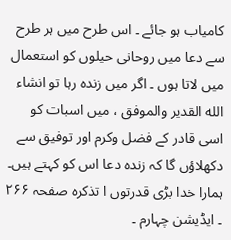کامیاب ہو جائے ۔ اس طرح میں ہر طرح سے دعا میں روحانی حیلوں کو استعمال میں لاتا ہوں ۔ اگر میں زندہ رہا تو انشاء الله القدير والموفق ، میں اسبات کو اسی قادر کے فضل وکرم اور توفیق سے دکھلاؤں گا کہ زندہ دعا اس کو کہتے ہیں۔ ہمارا خدا بڑی قدرتوں ا تذکرہ صفحہ ۲۶۶ ۔ ایڈیشن چہارم ۔